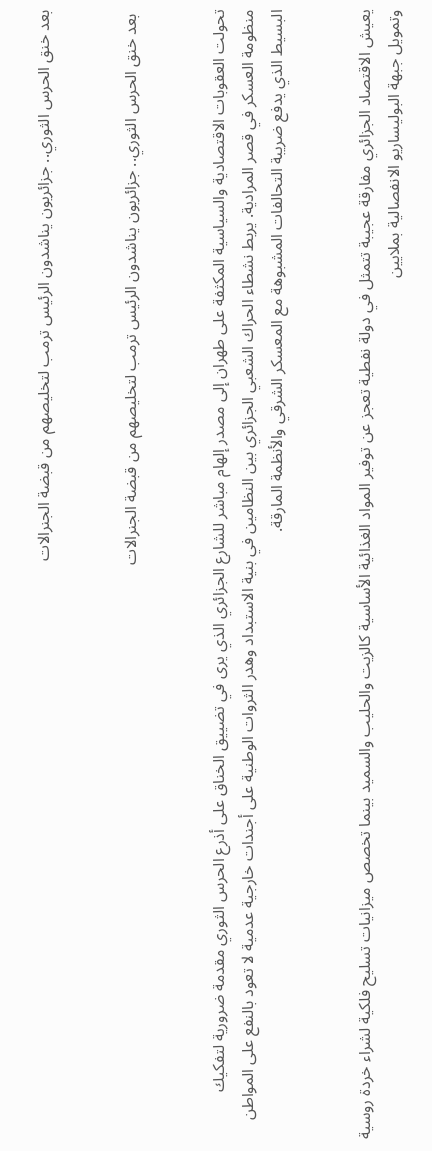بعد خنق الحرس الثوري.. جزائريون يناشدون الرئيس ترمب لتخليصهم من قبضة الجنرالات


 بعد خنق الحرس الثوري.. جزائريون يناشدون الرئيس ترمب لتخليصهم من قبضة الجنرالات


تحولت العقوبات الاقتصادية والسياسية المكثفة على طهران إلى مصدر إلهام مباشر للشارع الجزائري الذي يرى في تضييق الخناق على أذرع الحرس الثوري مقدمة ضرورية لتفكيك منظومة العسكر في قصر المرادية. يربط نشطاء الحراك الشعبي الجزائري بين النظامين في بنية الاستبداد وهدر الثروات الوطنية على أجندات خارجية عدمية لا تعود بالنفع على المواطن البسيط الذي يدفع ضريبة التحالفات المشبوهة مع المعسكر الشرقي والأنظمة المارقة.


يعيش الاقتصاد الجزائري مفارقة عجيبة تتمثل في دولة نفطية تعجز عن توفير المواد الغذائية الأساسية كالزيت والحليب والسميد بينما تخصص ميزانيات تسليح فلكية لشراء خردة روسية وتمويل جبهة البوليساريو الانفصالية بملايين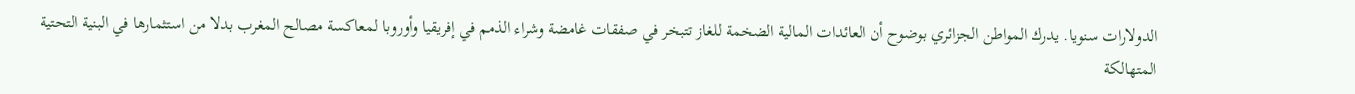الدولارات سنويا. يدرك المواطن الجزائري بوضوح أن العائدات المالية الضخمة للغاز تتبخر في صفقات غامضة وشراء الذمم في إفريقيا وأوروبا لمعاكسة مصالح المغرب بدلا من استثمارها في البنية التحتية المتهالكة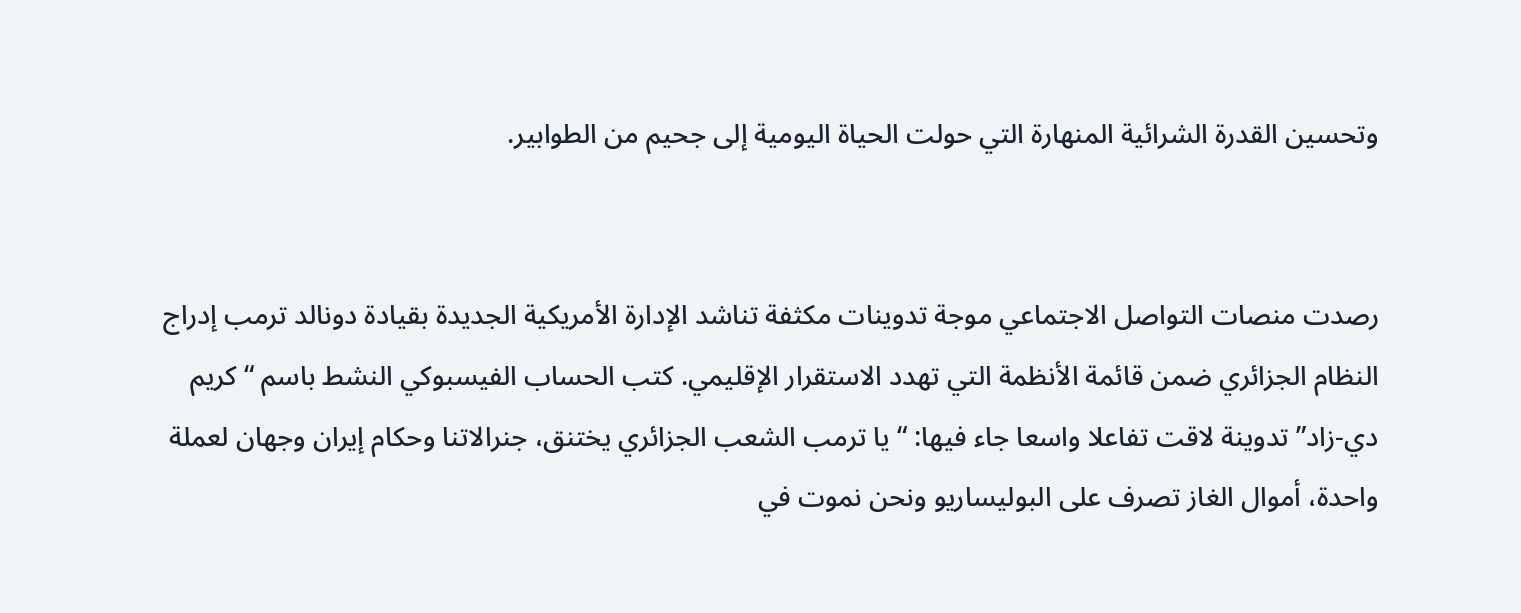وتحسين القدرة الشرائية المنهارة التي حولت الحياة اليومية إلى جحيم من الطوابير.


رصدت منصات التواصل الاجتماعي موجة تدوينات مكثفة تناشد الإدارة الأمريكية الجديدة بقيادة دونالد ترمب إدراج النظام الجزائري ضمن قائمة الأنظمة التي تهدد الاستقرار الإقليمي. كتب الحساب الفيسبوكي النشط باسم “كريم دي-زاد” تدوينة لاقت تفاعلا واسعا جاء فيها: “يا ترمب الشعب الجزائري يختنق، جنرالاتنا وحكام إيران وجهان لعملة واحدة، أموال الغاز تصرف على البوليساريو ونحن نموت في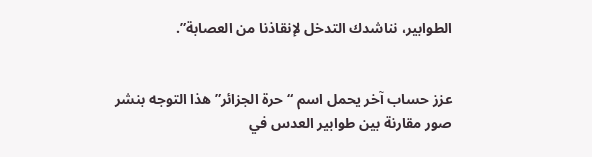الطوابير، نناشدك التدخل لإنقاذنا من العصابة”.


عزز حساب آخر يحمل اسم “حرة الجزائر” هذا التوجه بنشر صور مقارنة بين طوابير العدس في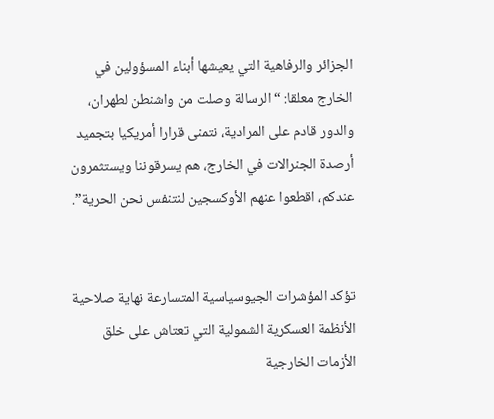الجزائر والرفاهية التي يعيشها أبناء المسؤولين في الخارج معلقا: “الرسالة وصلت من واشنطن لطهران، والدور قادم على المرادية، نتمنى قرارا أمريكيا بتجميد أرصدة الجنرالات في الخارج، هم يسرقوننا ويستثمرون عندكم، اقطعوا عنهم الأوكسجين لنتنفس نحن الحرية”.


تؤكد المؤشرات الجيوسياسية المتسارعة نهاية صلاحية الأنظمة العسكرية الشمولية التي تعتاش على خلق الأزمات الخارجية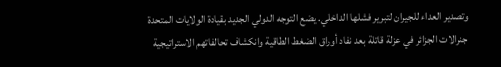وتصدير العداء للجيران لتبرير فشلها الداخلي. يضع التوجه الدولي الجديد بقيادة الولايات المتحدة جنرالات الجزائر في عزلة قاتلة بعد نفاد أوراق الضغط الطاقية وانكشاف تحالفاتهم الاستراتيجية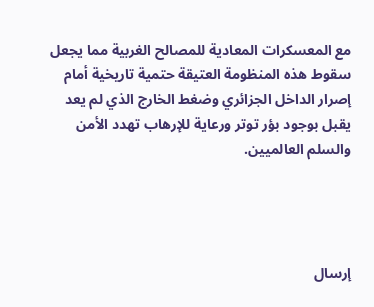مع المعسكرات المعادية للمصالح الغربية مما يجعل سقوط هذه المنظومة العتيقة حتمية تاريخية أمام إصرار الداخل الجزائري وضغط الخارج الذي لم يعد يقبل بوجود بؤر توتر ورعاية للإرهاب تهدد الأمن والسلم العالميين.




إرسال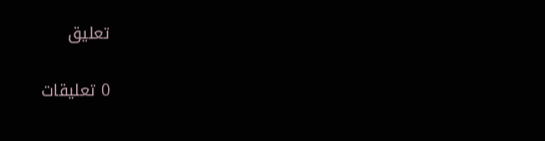تعليق

0 تعليقات